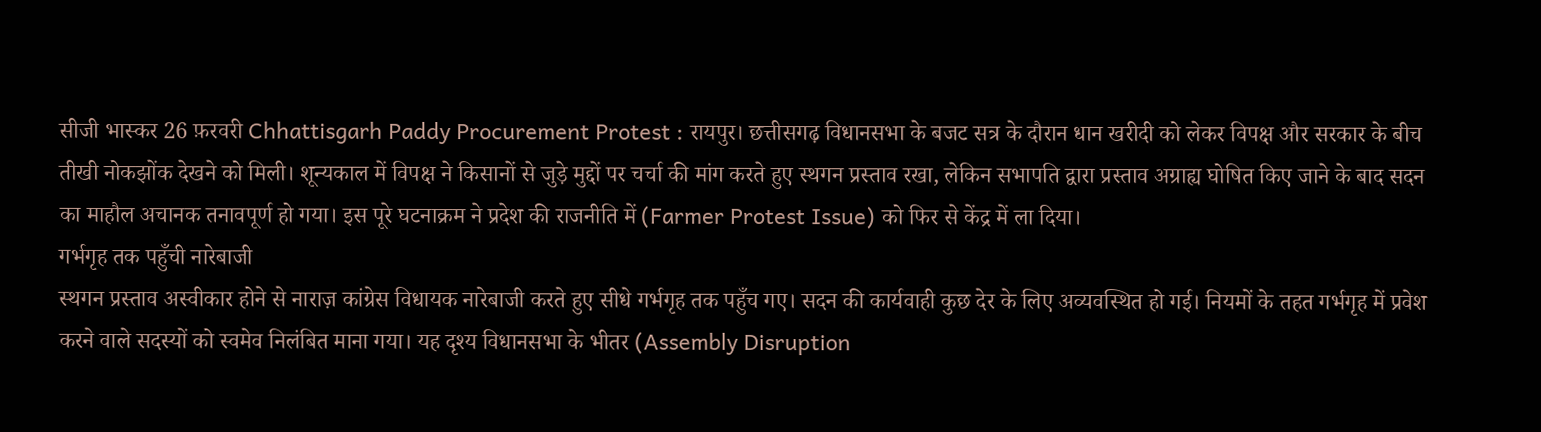सीजी भास्कर 26 फ़रवरी Chhattisgarh Paddy Procurement Protest : रायपुर। छत्तीसगढ़ विधानसभा के बजट सत्र के दौरान धान खरीदी को लेकर विपक्ष और सरकार के बीच तीखी नोकझोंक देखने को मिली। शून्यकाल में विपक्ष ने किसानों से जुड़े मुद्दों पर चर्चा की मांग करते हुए स्थगन प्रस्ताव रखा, लेकिन सभापति द्वारा प्रस्ताव अग्राह्य घोषित किए जाने के बाद सदन का माहौल अचानक तनावपूर्ण हो गया। इस पूरे घटनाक्रम ने प्रदेश की राजनीति में (Farmer Protest Issue) को फिर से केंद्र में ला दिया।
गर्भगृह तक पहुँची नारेबाजी
स्थगन प्रस्ताव अस्वीकार होने से नाराज़ कांग्रेस विधायक नारेबाजी करते हुए सीधे गर्भगृह तक पहुँच गए। सदन की कार्यवाही कुछ देर के लिए अव्यवस्थित हो गई। नियमों के तहत गर्भगृह में प्रवेश करने वाले सदस्यों को स्वमेव निलंबित माना गया। यह दृश्य विधानसभा के भीतर (Assembly Disruption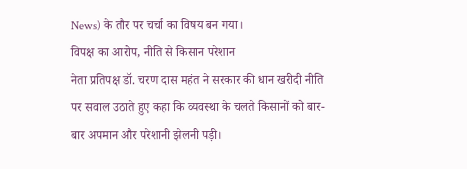News) के तौर पर चर्चा का विषय बन गया।
विपक्ष का आरोप, नीति से किसान परेशान
नेता प्रतिपक्ष डॉ. चरण दास महंत ने सरकार की धान खरीदी नीति पर सवाल उठाते हुए कहा कि व्यवस्था के चलते किसानों को बार-बार अपमान और परेशानी झेलनी पड़ी।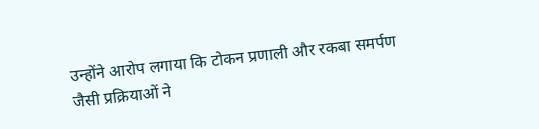उन्होंने आरोप लगाया कि टोकन प्रणाली और रकबा समर्पण जैसी प्रक्रियाओं ने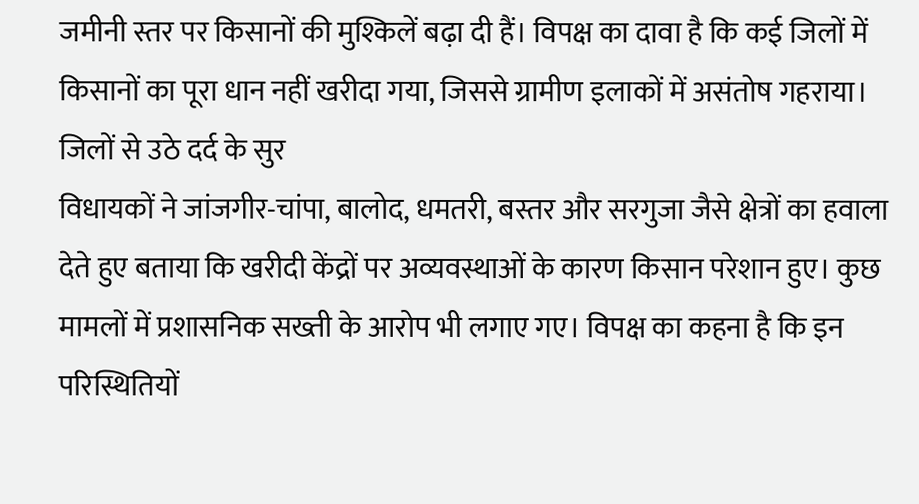जमीनी स्तर पर किसानों की मुश्किलें बढ़ा दी हैं। विपक्ष का दावा है कि कई जिलों में किसानों का पूरा धान नहीं खरीदा गया, जिससे ग्रामीण इलाकों में असंतोष गहराया।
जिलों से उठे दर्द के सुर
विधायकों ने जांजगीर-चांपा, बालोद, धमतरी, बस्तर और सरगुजा जैसे क्षेत्रों का हवाला देते हुए बताया कि खरीदी केंद्रों पर अव्यवस्थाओं के कारण किसान परेशान हुए। कुछ मामलों में प्रशासनिक सख्ती के आरोप भी लगाए गए। विपक्ष का कहना है कि इन परिस्थितियों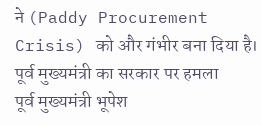ने (Paddy Procurement Crisis) को और गंभीर बना दिया है।
पूर्व मुख्यमंत्री का सरकार पर हमला
पूर्व मुख्यमंत्री भूपेश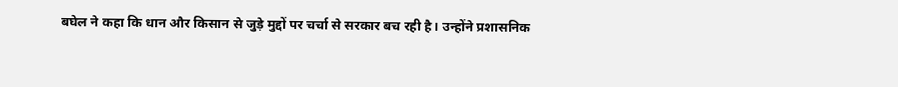बघेल ने कहा कि धान और किसान से जुड़े मुद्दों पर चर्चा से सरकार बच रही है। उन्होंने प्रशासनिक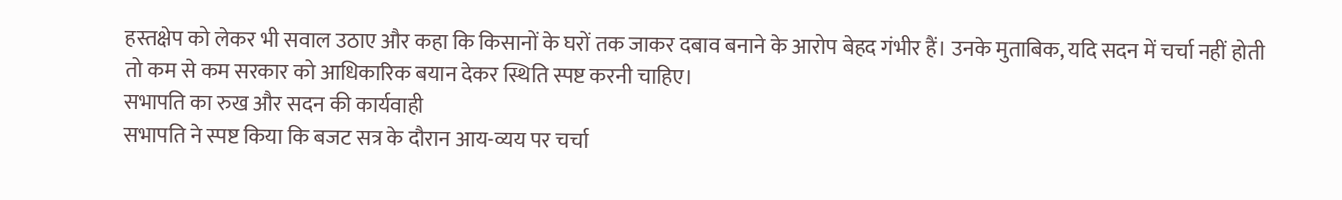हस्तक्षेप को लेकर भी सवाल उठाए और कहा कि किसानों के घरों तक जाकर दबाव बनाने के आरोप बेहद गंभीर हैं। उनके मुताबिक, यदि सदन में चर्चा नहीं होती तो कम से कम सरकार को आधिकारिक बयान देकर स्थिति स्पष्ट करनी चाहिए।
सभापति का रुख और सदन की कार्यवाही
सभापति ने स्पष्ट किया कि बजट सत्र के दौरान आय-व्यय पर चर्चा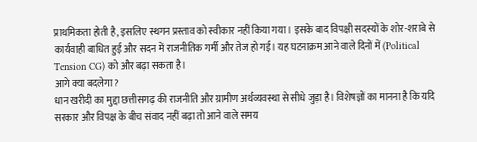प्राथमिकता होती है, इसलिए स्थगन प्रस्ताव को स्वीकार नहीं किया गया। इसके बाद विपक्षी सदस्यों के शोर-शराबे से कार्यवाही बाधित हुई और सदन में राजनीतिक गर्मी और तेज हो गई। यह घटनाक्रम आने वाले दिनों में (Political Tension CG) को और बढ़ा सकता है।
आगे क्या बदलेगा?
धान खरीदी का मुद्दा छत्तीसगढ़ की राजनीति और ग्रामीण अर्थव्यवस्था से सीधे जुड़ा है। विशेषज्ञों का मानना है कि यदि सरकार और विपक्ष के बीच संवाद नहीं बढ़ा तो आने वाले समय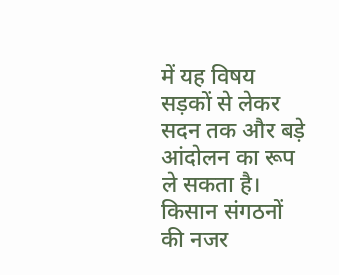में यह विषय सड़कों से लेकर सदन तक और बड़े आंदोलन का रूप ले सकता है। किसान संगठनों की नजर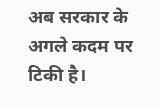अब सरकार के अगले कदम पर टिकी है।